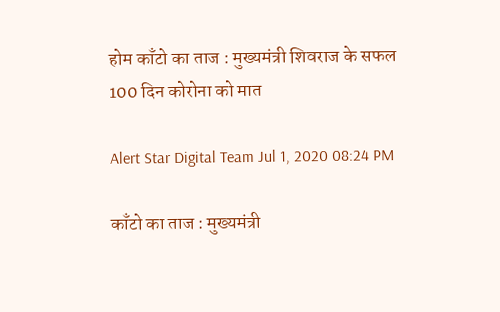होम काँटो का ताज : मुख्यमंत्री शिवराज के सफल 100 दिन कोरोना को मात

Alert Star Digital Team Jul 1, 2020 08:24 PM

काँटो का ताज : मुख्यमंत्री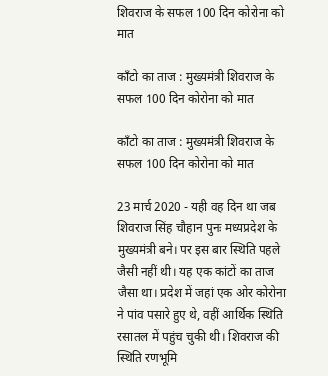शिवराज के सफल 100 दिन कोरोना को मात

काँटो का ताज : मुख्यमंत्री शिवराज के सफल 100 दिन कोरोना को मात

काँटो का ताज : मुख्यमंत्री शिवराज के सफल 100 दिन कोरोना को मात

23 मार्च 2020 - यही वह दिन था जब शिवराज सिंह चौहान पुनः मध्यप्रदेश के मुख्यमंत्री बने। पर इस बार स्थिति पहले जैसी नहीं थी। यह एक कांटों का ताज जैसा था। प्रदेश में जहां एक ओर कोरोना ने पांव पसारे हुए थे, वहीं आर्थिक स्थिति रसातल में पहुंच चुकी थी। शिवराज की स्थिति रणभूमि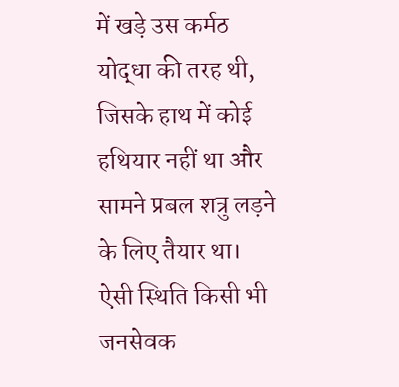में खड़े उस कर्मठ योद्धा की तरह थी, जिसके हाथ में कोई हथियार नहीं था और सामने प्रबल शत्रु लड़ने के लिए तैयार था। ऐसी स्थिति किसी भी जनसेवक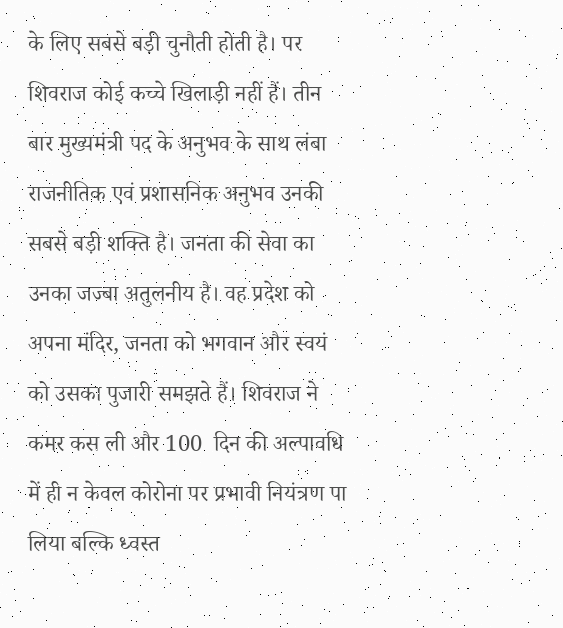के लिए सबसे बड़ी चुनौती होती है। पर शिवराज कोई कच्चे खिलाड़ी नहीं हैं। तीन बार मुख्यमंत्री पद के अनुभव के साथ लंबा राजनीतिक एवं प्रशासनिक अनुभव उनकी सबसे बड़ी शक्ति है। जनता की सेवा का उनका जज्बा अतुलनीय है। वह प्रदेश को अपना मंदिर, जनता को भगवान और स्वयं को उसका पुजारी समझते हैं। शिवराज ने कमर कस ली और 100  दिन की अल्पावधि में ही न केवल कोरोना पर प्रभावी नियंत्रण पा लिया बल्कि ध्वस्त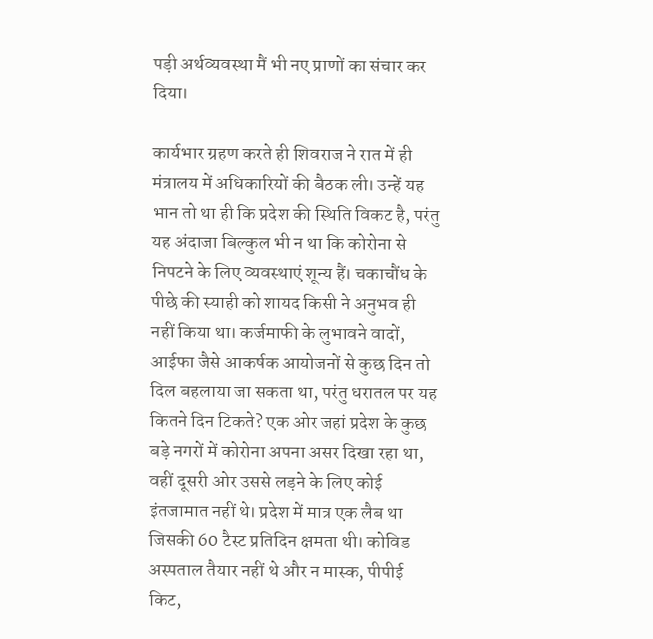पड़ी अर्थव्यवस्था मैं भी नए प्राणों का संचार कर दिया।

कार्यभार ग्रहण करते ही शिवराज ने रात में ही मंत्रालय में अधिकारियों की बैठक ली। उन्हें यह भान तो था ही कि प्रदेश की स्थिति विकट है, परंतु यह अंदाजा बिल्कुल भी न था कि कोरोना से निपटने के लिए व्यवस्थाएं शून्य हैं। चकाचौंध के पीछे की स्याही को शायद किसी ने अनुभव ही नहीं किया था। कर्जमाफी के लुभावने वादों, आईफा जैसे आकर्षक आयोजनों से कुछ दिन तो दिल बहलाया जा सकता था, परंतु धरातल पर यह कितने दिन टिकते? एक ओर जहां प्रदेश के कुछ बड़े नगरों में कोरोना अपना असर दिखा रहा था, वहीं दूसरी ओर उससे लड़ने के लिए कोई इंतजामात नहीं थे। प्रदेश में मात्र एक लैब था जिसकी 60 टैस्ट प्रतिदिन क्षमता थी। कोविड अस्पताल तैयार नहीं थे और न मास्क, पीपीई किट,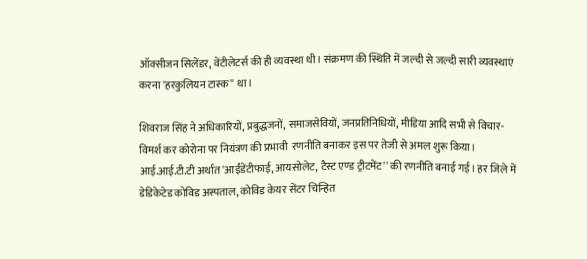ऑक्सीजन सिलेंडर, वेंटीलेटर्स की ही व्यवस्था थी। संक्रमण की स्थिति में जल्दी से जल्दी सारी व्यवस्थाएं करना 'हरकुलियन टास्क'' था।

शिवराज सिंह ने अधिकारियों, प्रबुद्धजनों, समाजसेवियों, जनप्रतिनिधियों, मीडिया आदि सभी से विचार-विमर्श कर कोरोना पर नियंत्रण की प्रभावी  रणनीति बनाकर इस पर तेजी से अमल शुरू किया। आई.आई.टी.टी अर्थात 'आईंडेंटीफाई, आयसोलेट, टैस्ट एण्ड ट्रीटमेंट'' की रणनीति बनाई गई। हर जिले में डेडिकेटेड कोविड अस्पताल, कोविड केयर सेंटर चिन्हित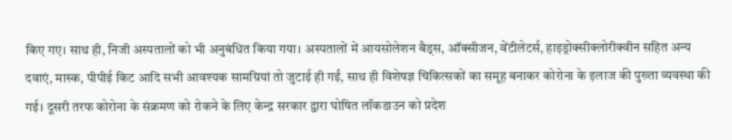किए गए। साथ ही, निजी अस्पतालों को भी अनुबंधित किया गया। अस्पतालों में आयसोलेशन बैड्स, ऑक्सीजन, वेंटीलेटर्स, हाइड्रोक्सीक्लोरीक्वीन सहित अन्य दवाएं, मास्क, पीपीई किट आदि सभी आवश्यक सामग्रियां तो जुटाई ही गईं, साथ ही विशेषज्ञ चिकित्सकों का समूह बनाकर कोरोना के इलाज की पुख्ता व्यवस्था की गई। दूसरी तरफ कोरोना के संक्रमण को रोकने के लिए केन्द्र सरकार द्वारा घोषित लॉकडाउन को प्रदेश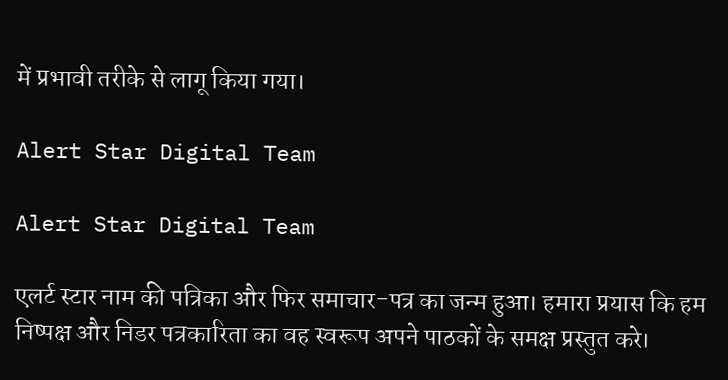में प्रभावी तरीके से लागू किया गया।

Alert Star Digital Team

Alert Star Digital Team

एलर्ट स्टार नाम की पत्रिका और फिर समाचार-पत्र का जन्म हुआ। हमारा प्रयास कि हम निष्पक्ष और निडर पत्रकारिता का वह स्वरूप अपने पाठकों के समक्ष प्रस्तुत करे।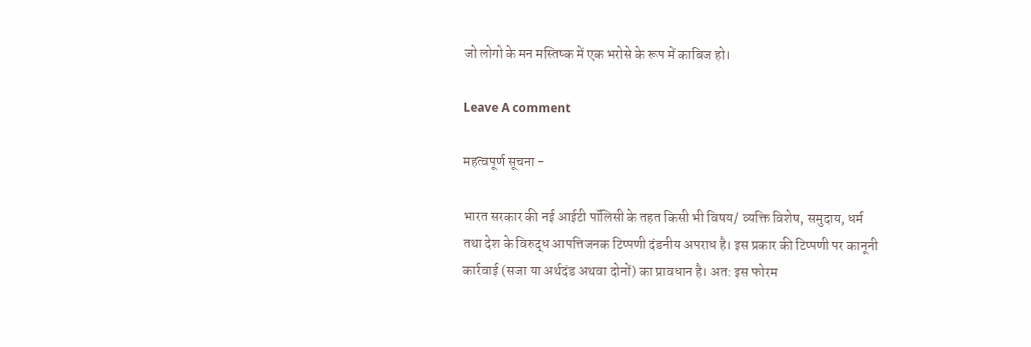जो लोगो के मन मस्तिष्क में एक भरोसे के रूप में काबिज हो।

Leave A comment

महत्वपूर्ण सूचना -

भारत सरकार की नई आईटी पॉलिसी के तहत किसी भी विषय/ व्यक्ति विशेष, समुदाय, धर्म तथा देश के विरुद्ध आपत्तिजनक टिप्पणी दंडनीय अपराध है। इस प्रकार की टिप्पणी पर कानूनी कार्रवाई (सजा या अर्थदंड अथवा दोनों) का प्रावधान है। अत: इस फोरम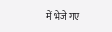में भेजे गए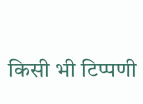किसी भी टिप्पणी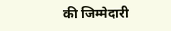की जिम्मेदारी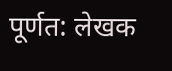पूर्णत: लेखक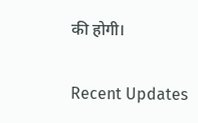की होगी।

Recent Updates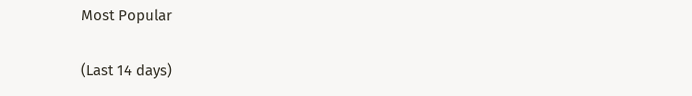Most Popular

(Last 14 days)